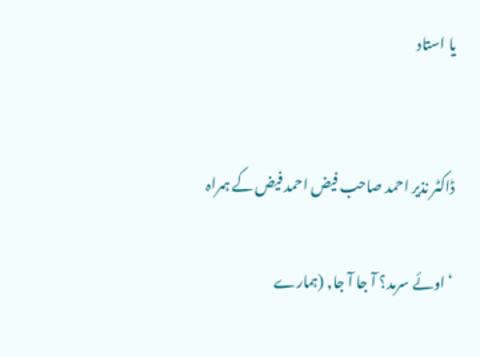یا استاد


ڈاکٹر نذیر احمد صاحب فیض احمد فیض کے ہمراہ

‘اوئے سرمد؟ آ جا آ جا, (ہمارے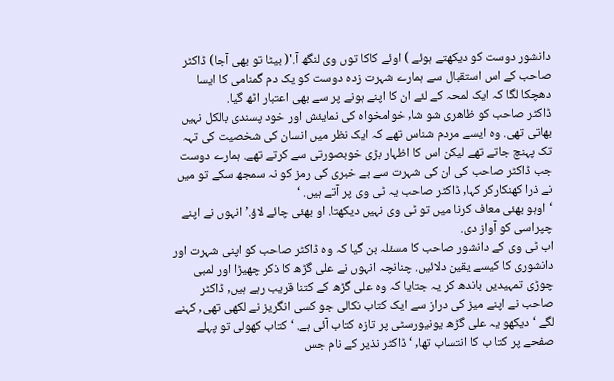دانشور دوست کو دیکھتے ہوئے ) اوئے کاکا توں وی لنگھ آ.'( بیٹا تو بھی آجا) ڈاکٹر صاحب کے اس استقبال سے ہمارے شہرت زدہ دوست کو یک دم گمنامی کا ایسا دھچکا لگا کہ ایک لمحہ کے لئے ان کا اپنے ہونے پر سے بھی اعتبار اٹھ گیا.
ڈاکٹر صاحب کو ظاھری شو شا, خوامخواہ کی نمایئش اور خود پسندی بالکل نہیں بھاتی تھی. وہ ایسے مردم شناس تھے کہ ایک نظر میں انسان کی شخصیت کی تہہ تک پہنچ جاتے تھے لیکن اس کا اظہار بڑی خوبصورتی سے کرتے تھے. ہمارے دوست جب ڈاکٹر صاحب کی ان کی شہرت سے بے خبری کی رمز کو نہ سمجھ سکے تو میں نے ذرا کھنکارکر کہا, ڈاکٹر صاحب یہ ٹی وی پر آتے ہیں. ‘
‘اوہو بھئی معاف کرنا میں تو ٹی وی نہیں دیکھتا. او بھئی چائے لاؤ.’انہوں نے اپنے چپراسی کو آواز دی.
اب ٹی وی کے دانشور صاحب کا مسئلہ بن گیا کہ وہ ڈاکٹر صاحب کو اپنی شہرت اور دانشوری کا کیسے یقین دلائیں. چنانچہ انہوں نے علی گڑھ کا ذکر چھیڑا اور لمبی چوڑی تمہیدیں باندھ کر یہ جتایا کہ وہ علی گڑھ کے کتنا قریب رہے ہیں, ڈاکٹر صاحب نے اپنے میز کی دراز سے ایک کتاب نکالی جو کسی انگریز نے لکھی تھی, کہنے لگے ‘دیکھو یہ علی گڑھ یونیورسٹی پر تازہ کتاب آئی ہے. ‘کتاب کھولی تو پہلے صفحے پر کتا ب کا انتساب تھا, ‘ڈاکٹر نذیر کے نام جس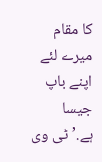کا مقام میرے لئے اپنے باپ جیسا ہے.’ٹی وی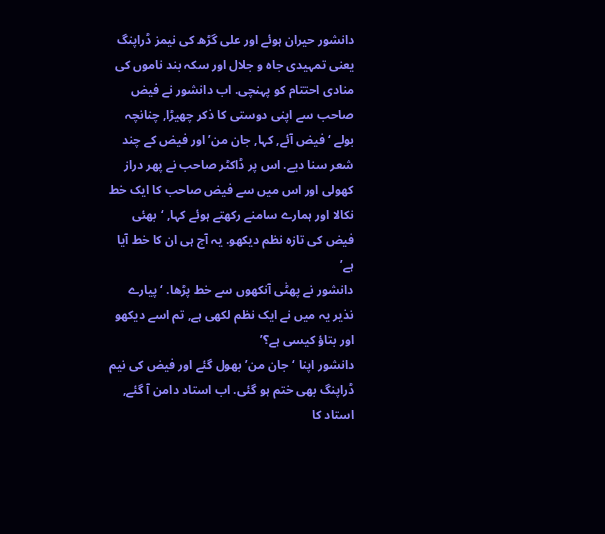دانشور حیران ہوئے اور علی گڑھ کی نیمز ڈراپنگ یعنی تمہیدی جاہ و جلال اور سکہ بند ناموں کی منادی احتتام کو پہنچی. اب دانشور نے فیض صاحب سے اپنی دوستی کا ذکر چھیڑا, چنانچہ بولے ‘فیض آئے, کہا, جان من’اور فیض کے چند شعر سنا دیے. اس پر ڈاکٹر صاحب نے پھر دراز کھولی اور اس میں سے فیض صاحب کا ایک خط نکالا اور ہمارے سامنے رکھتے ہوئے کہا, ‘بھئی فیض کی تازہ نظم دیکھو. یہ آج ہی ان کا خط آیا ہے’
دانشور نے پھٹٰی آنکھوں سے خط پڑھا. ‘پیارے نذیر یہ میں نے ایک نظم لکھی ہے, تم اسے دیکھو اور بتاؤ کیسی ہے؟’
دانشور اپنا ‘جان من’بھول گئے اور فیض کی نیم ڈراپنگ بھی ختم ہو گئی. اب استاد دامن آ گئے, استاد کا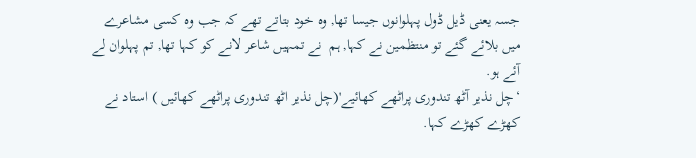جسہ یعنی ڈیل ڈول پہلوانوں جیسا تھا, وہ خود بتاتے تھے کہ جب وہ کسی مشاعرے میں بلائے گئے تو منتظمین نے کہا, ہم  نے تمہیں شاعر لانے کو کہا تھا, تم پہلوان لے آئے ہو.
‘چل نذیر آٹھ تندوری پراٹھے کھائیے'(چل نذیر اٹھ تندوری پراٹھے کھائیں ) استاد نے کھڑے کھڑے کہا.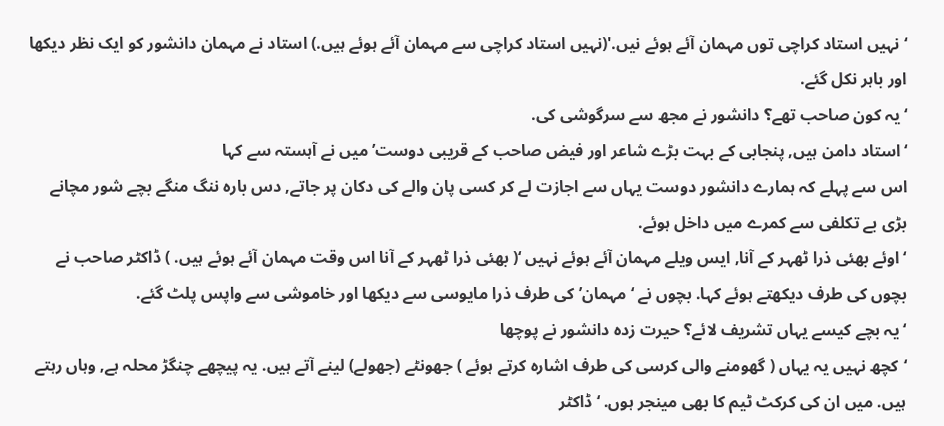‘نہیں استاد کراچی توں مہمان آئے ہوئے نیں.'(نہیں استاد کراچی سے مہمان آئے ہوئے ہیں.) استاد نے مہمان دانشور کو ایک نظر دیکھا اور باہر نکل گئے.
‘یہ کون صاحب تھے؟ دانشور نے مجھ سے سرگوشی کی.
‘استاد دامن ہیں, پنجابی کے بہت بڑے شاعر اور فیض صاحب کے قریبی دوست’میں نے آہستہ سے کہا
اس سے پہلے کہ ہمارے دانشور دوست یہاں سے اجازت لے کر کسی پان والے کی دکان پر جاتے, دس بارہ ننگ منگے بچے شور مچانے بڑی بے تکلفی سے کمرے میں داخل ہوئے.
‘اوئے بھئی ذرا ٹھہر کے آنا, ایس ویلے مہمان آئے ہوئے نہیں ‘( بھئی ذرا ٹھہر کے آنا اس وقت مہمان آئے ہوئے ہیں. ) ڈاکٹر صاحب نے بچوں کی طرف دیکھتے ہوئے کہا. بچوں نے ‘مہمان’کی طرف ذرا مایوسی سے دیکھا اور خاموشی سے واپس پلٹ گئے.
‘یہ بچے کیسے یہاں تشریف لائے؟ حیرت زدہ دانشور نے پوچھا
‘کچھ نہیں یہ یہاں ( گھومنے والی کرسی کی طرف اشارہ کرتے ہوئے ) جھونٹے (جھولے) لینے آتے ہیں. یہ پیچھے چنگڑ محلہ ہے, وہاں رہتے ہیں. میں ان کی کرکٹ ٹیم کا بھی مینجر ہوں. ‘ڈاکٹر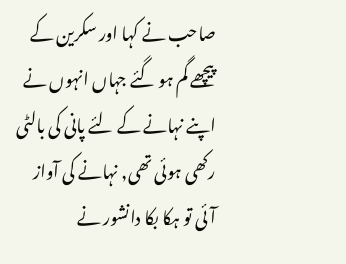صاحب نے کہا اور سکرین کے پیچھے گم ہو گئے جہاں انہوں نے اپنے نہانے کے لئے پانی کی بالٹی رکھی ہوئی تھی, نہانے کی آواز آئی تو ہکا بکا دانشور نے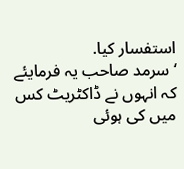استفسار کیا.
‘سرمد صاحب یہ فرمایئے کہ انہوں نے ڈاکٹریٹ کس میں کی ہوئی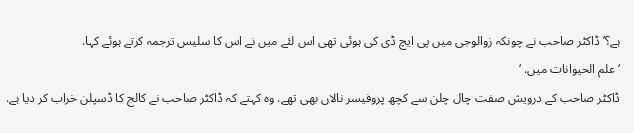ہے؟’ ڈاکٹر صاحب نے چونکہ زوالوجی میں پی ایچ ڈی کی ہوئی تھی اس لئے میں نے اس کا سلیس ترجمہ کرتے ہوئے کہا.
‘علم الحیوانات میں. ‘
ڈاکٹر صاحب کے درویش صفت چال چلن سے کچھ پروفیسر نالاں بھی تھے. وہ کہتے کہ ڈاکٹر صاحب نے کالج کا ڈسپلن خراب کر دیا ہے.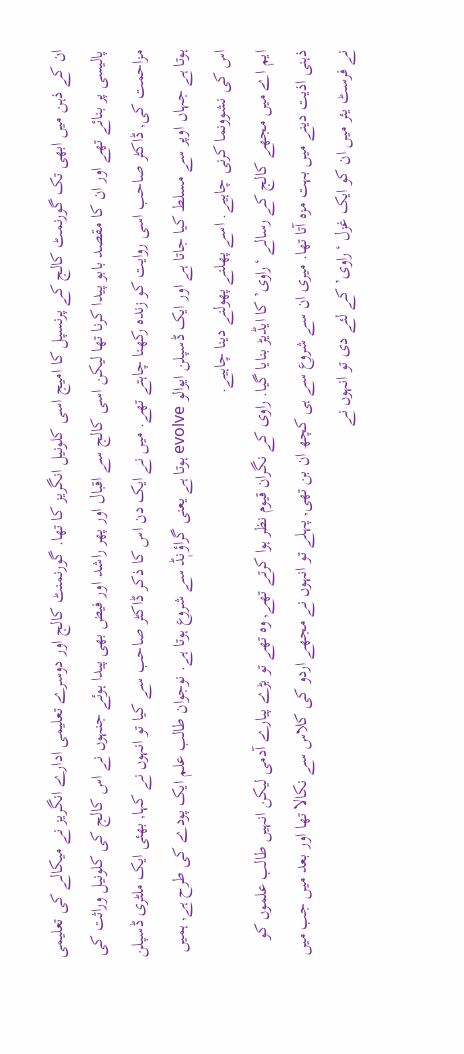ان کے ذہن میں ابھی تک گورنمٹ کالج کے پرنسپل کا امیج اسی کلونیل انگریز کا تھا. گورنمنٹ کالج اور دوسرے تعلیمی ادارے انگریز نے میکالے کی تعلیمی پالیسی پر بنائے تھے اور ان کا مقصد بابو پیدا کرنا تھا لیکن اسی کالج سے اقبال اور پھر راشد اور فیض بھی پیدا ہوئے جنہوں نے اس کالج کی کلونیل وراثت کی مزاحمت کی, ڈاکٹر صاحب اسی روایت کو زندہ رکھنا چاہتے تھے. میں نے ایک دن اس کا ذکر ڈاکٹر صاحب سے کیا تو انہوں نے کہا, بھئی ایک ملٹری ڈسپلن ہوتا ہے جہاں اوپر سے مسلط کیا جاتا ہے اور ایک ڈسپلن ایوالو evolve ہوتا ہے یعنی گراؤنٖڈ سے شروع ہوتا ہے. نوجوان طالب علم ایک پودے کی طرح ہے, ہمیں اس کی نشوونما کرنی چاہیے. اسے پھلنے پھولنے دینا چاہیے.
ایم اے میں مجھے کالج کے رسالے ‘راوی’کا ایڈیڑ بنایا گیا. راوی کے نگران قیوم نظر ہوا کرتے تھے, وہ تھے تو بڑے پیارے آدمی لیکن انہیں طالب علموں کو ذہنی اذیت دینے میں بہت مزہ آتا تھا. میری ان سے شروع سے ہی کچھ ان بن تھی, پہلے تو انہوں نے مجھے اردو کی کلاس سے نکالا تھا اور بعد میں جب میں نے فرسٹ یئر میں ان کو ایک غزل ‘راوی’کے لئے دی تو انہوں نے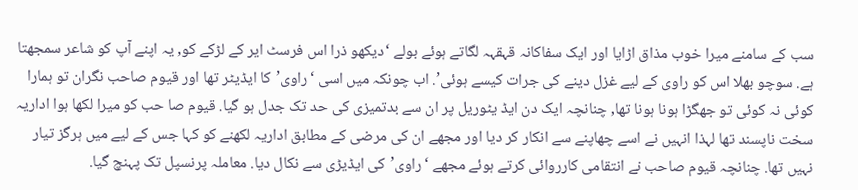سب کے سامنے میرا خوب مذاق اڑایا اور ایک سفاکانہ قہقہہ لگاتے ہوئے بولے ‘دیکھو ذرا اس فرسٹ ایر کے لڑکے کو, یہ اپنے آپ کو شاعر سمجھتا ہے. سوچو بھلا اس کو راوی کے لیے غزل دینے کی جرات کیسے ہوئی’. اب چونکہ میں اسی ‘راوی’کا ایڈیٹر تھا اور قیوم صاحب نگران تو ہمارا کوئی نہ کوئی تو جھگڑا ہونا ہونا تھا, چنانچہ ایک دن ایڈ یٹوریل پر ان سے بدتمیزی کی حد تک جدل ہو گیا. قیوم صا حب کو میرا لکھا ہوا اداریہ سخت ناپسند تھا لہذا انہیں نے اسے چھاپنے سے انکار کر دیا اور مجھے ان کی مرضی کے مطابق اداریہ لکھنے کو کہا جس کے لیے میں ہرگز تیار نہیں تھا. چنانچہ قیوم صاحب نے انتقامی کارروائی کرتے ہوئے مجھے ‘راوی’کی ایڈیڑی سے نکال دیا. معاملہ پرنسپل تک پہنچ گیا.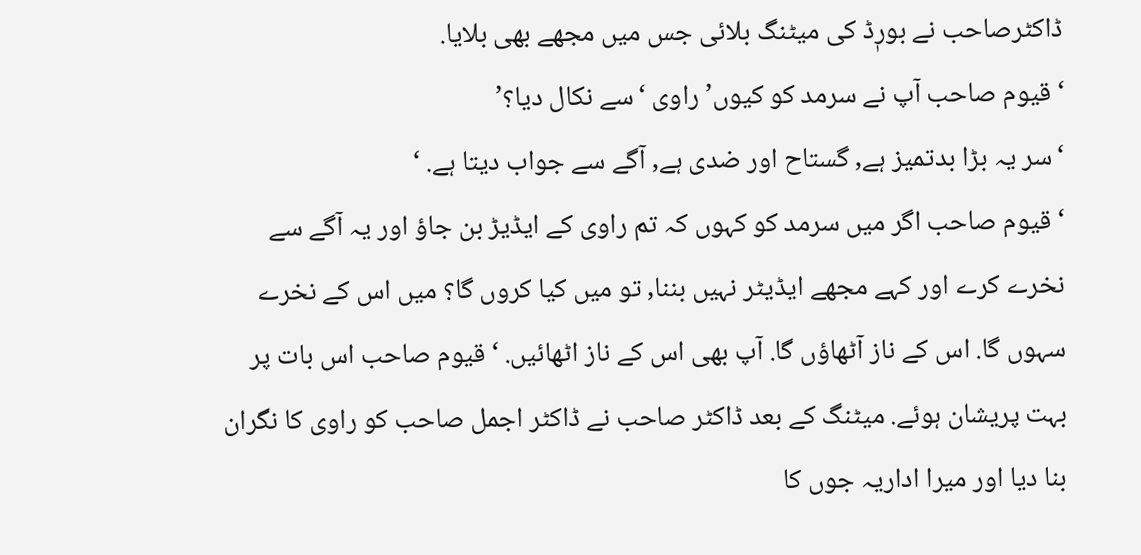ڈاکٹرصاحب نے بورٖڈ کی میٹنگ بلائی جس میں مجھے بھی بلایا.
‘قیوم صاحب آپ نے سرمد کو کیوں’راوی ‘سے نکال دیا؟’
‘سر یہ بڑا بدتمیز ہے, گستاح اور ضدی ہے, آگے سے جواب دیتا ہے. ‘
‘قیوم صاحب اگر میں سرمد کو کہوں کہ تم راوی کے ایڈیڑ بن جاؤ اور یہ آگے سے نخرے کرے اور کہے مجھے ایڈیٹر نہیں بننا, تو میں کیا کروں گا؟ میں اس کے نخرے سہوں گا. اس کے ناز آٹھاؤں گا. آپ بھی اس کے ناز اٹھائیں. ‘قیوم صاحب اس بات پر بہت پریشان ہوئے. میٹنگ کے بعد ڈاکٹر صاحب نے ڈاکٹر اجمل صاحب کو راوی کا نگران بنا دیا اور میرا اداریہ جوں کا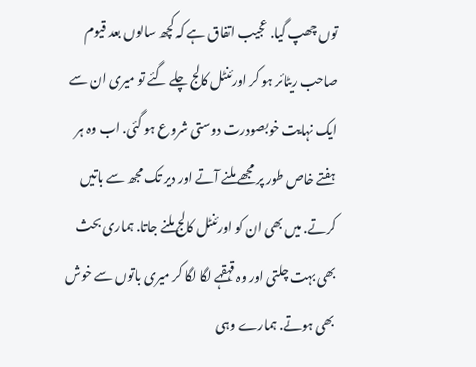توں چھپ گیا. عجیب اتفاق ہے کہ کچھ سالوں بعد قیوم صاحب ریٹائر ہو کر اورئنٹل کالج چلے گئے تو میری ان سے ایک نہایت خوبصودرت دوستی شروع ہو گئی. اب وہ ہر ہفتے خاص طور پر مجھے ملنے آتے اور دیر تک مجھ سے باتیں کرتے. میں بھی ان کو اورئنٹل کالج ملنے جاتا. ہماری بحث بھی بہت چلتی اور وہ قہقہے لگا لگا کر میری باتوں سے خوش بھی ہوتے. ہمارے وہی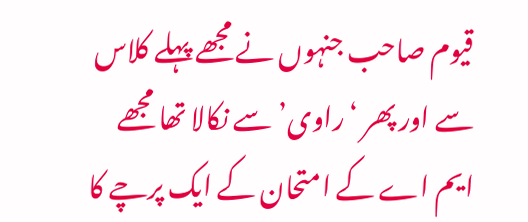قیوم صاحب جنہوں نے مجھے پہلے کلاس سے اور پھر ‘راوی’سے نکالا تھا مجھے ایم اے کے امتحان کے ایک پرچے کا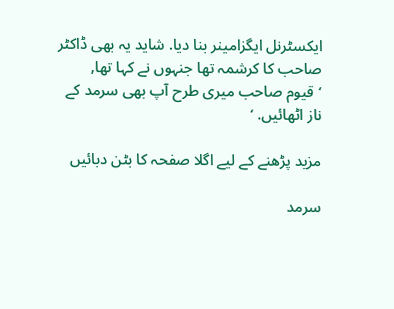ایکسٹرنل ایگزامینر بنا دیا. شاید یہ بھی ڈاکٹر صاحب کا کرشمہ تھا جنہوں نے کہا تھا, ‘قیوم صاحب میری طرح آپ بھی سرمد کے ناز اٹھائیں. ‘

مزید پڑھنے کے لیے اگلا صفحہ کا بٹن دبائیں

سرمد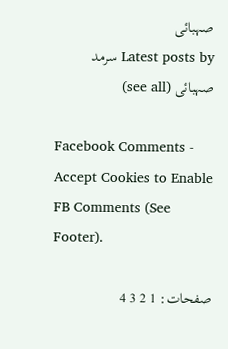صہبائی
Latest posts by سرمد صہبائی (see all)

Facebook Comments - Accept Cookies to Enable FB Comments (See Footer).

صفحات: 1 2 3 4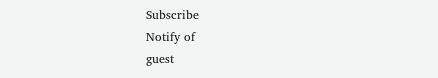Subscribe
Notify of
guest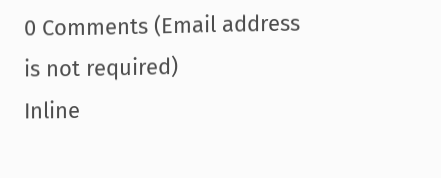0 Comments (Email address is not required)
Inline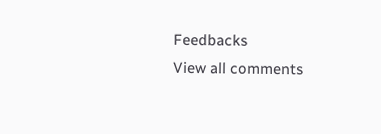Feedbacks
View all comments